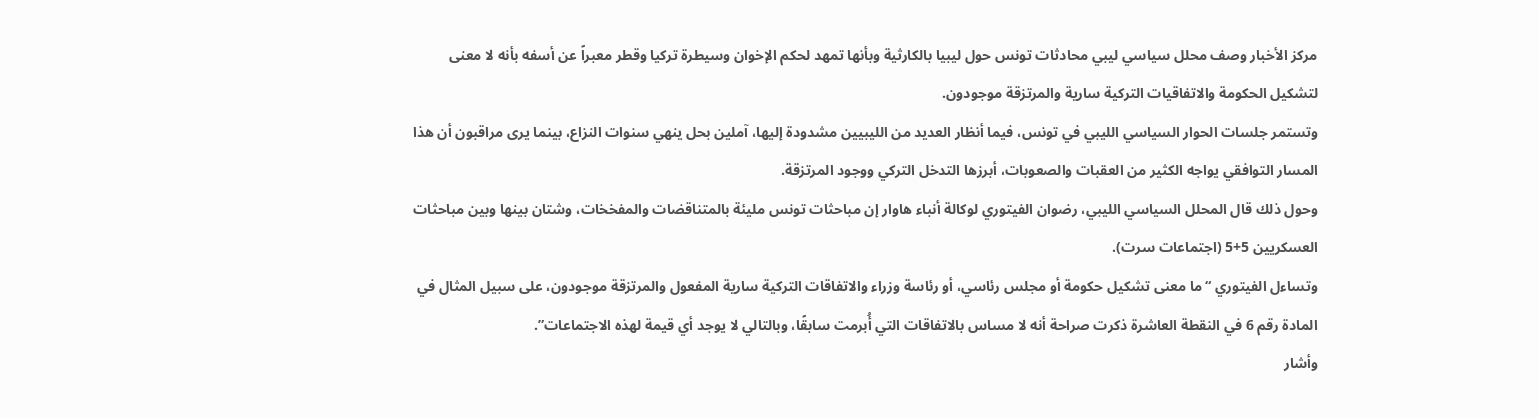مركز الأخبار وصف محلل سياسي ليبي محادثات تونس حول ليبيا بالكارثية وبأنها تمهد لحكم الإخوان وسيطرة تركيا وقطر معبراً عن أسفه بأنه لا معنى لتشكيل الحكومة والاتفاقيات التركية سارية والمرتزقة موجودون.
وتستمر جلسات الحوار السياسي الليبي في تونس، فيما أنظار العديد من الليبيين مشدودة إليها، آملين بحل ينهي سنوات النزاع، بينما يرى مراقبون أن هذا المسار التوافقي يواجه الكثير من العقبات والصعوبات، أبرزها التدخل التركي ووجود المرتزقة.
وحول ذلك قال المحلل السياسي الليبي، رضوان الفيتوري لوكالة أنباء هاوار إن مباحثات تونس مليئة بالمتناقضات والمفخخات، وشتان بينها وبين مباحثات العسكريين 5+5 (اجتماعات سرت).
وتساءل الفيتوري “ما معنى تشكيل حكومة أو مجلس رئاسي، أو رئاسة وزراء والاتفاقات التركية سارية المفعول والمرتزقة موجودون، على سبيل المثال في المادة رقم 6 في النقطة العاشرة ذكرت صراحة أنه لا مساس بالاتفاقات التي أُبرمت سابقًا، وبالتالي لا يوجد أي قيمة لهذه الاجتماعات”.
وأشار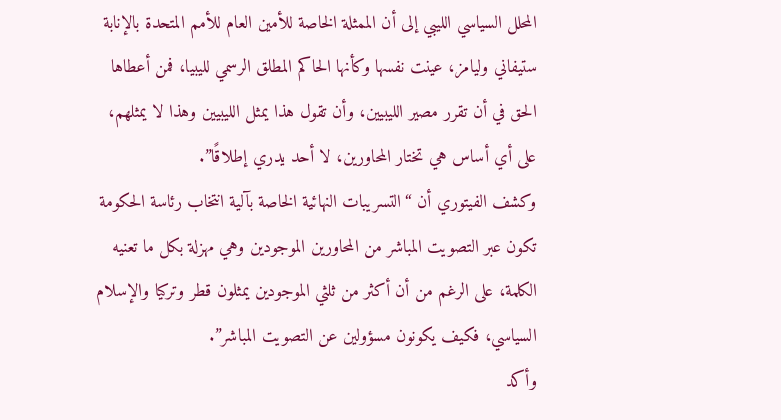المحلل السياسي الليبي إلى أن الممثلة الخاصة للأمين العام للأمم المتحدة بالإنابة ستيفاني وليامز، عينت نفسها وكأنها الحاكم المطلق الرسمي لليبيا، فمن أعطاها الحق في أن تقرر مصير الليبيين، وأن تقول هذا يمثل الليبيين وهذا لا يمثلهم، على أي أساس هي تختار المحاورين، لا أحد يدري إطلاقًا”.
وكشف الفيتوري أن “التسريبات النهائية الخاصة بآلية انتخاب رئاسة الحكومة تكون عبر التصويت المباشر من المحاورين الموجودين وهي مهزلة بكل ما تعنيه الكلمة، على الرغم من أن أكثر من ثلثي الموجودين يمثلون قطر وتركيا والإسلام السياسي، فكيف يكونون مسؤولين عن التصويت المباشر”.
وأكد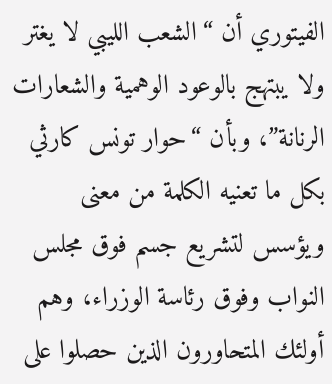الفيتوري أن “الشعب الليبي لا يغتر ولا يبتهج بالوعود الوهمية والشعارات الرنانة”، وبأن “حوار تونس كارثي بكل ما تعنيه الكلمة من معنى ويؤسس لتشريع جسم فوق مجلس النواب وفوق رئاسة الوزراء، وهم أولئك المتحاورون الذين حصلوا على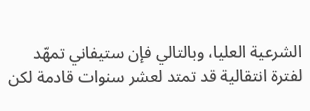الشرعية العليا، وبالتالي فإن ستيفاني تمهّد لفترة انتقالية قد تمتد لعشر سنوات قادمة لكن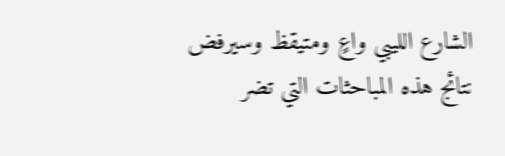الشارع الليبي واعٍ ومتيقظ وسيرفض نتائج هذه المباحثات التي تضر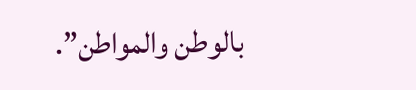بالوطن والمواطن”.